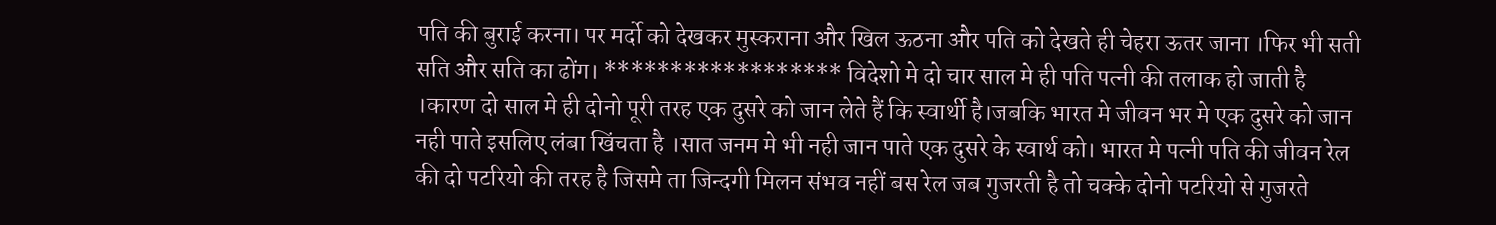पति की बुराई करना। पर मर्दो को देखकर मुस्कराना और खिल ऊठना और पति को देखते ही चेहरा ऊतर जाना ।फिर भी सती
सति और सति का ढोंग। ****************** विदेशो मे दो चार साल मे ही पति पत्नी की तलाक हो जाती है ।कारण दो साल मे ही दोनो पूरी तरह एक दुसरे को जान लेते हैं कि स्वार्थी है।जबकि भारत मे जीवन भर मे एक दुसरे को जान नही पाते इसलिए लंबा खिंचता है ।सात जनम मे भी नही जान पाते एक दुसरे के स्वार्थ को। भारत मे पत्नी पति की जीवन रेल की दो पटरियो की तरह है जिसमे ता जिन्दगी मिलन संभव नहीं बस रेल जब गुजरती है तो चक्के दोनो पटरियो से गुजरते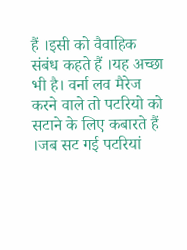हैं ।इसी को वैवाहिक संबंध कहते हैं ।यह अच्छा भी है। वर्ना लव मैरेज करने वाले तो पटरियो को सटाने के लिए कबारते हैं ।जब सट गई पटरियां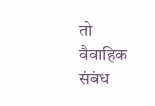तो वैवाहिक संबंध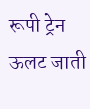रूपी ट्रेन ऊलट जाती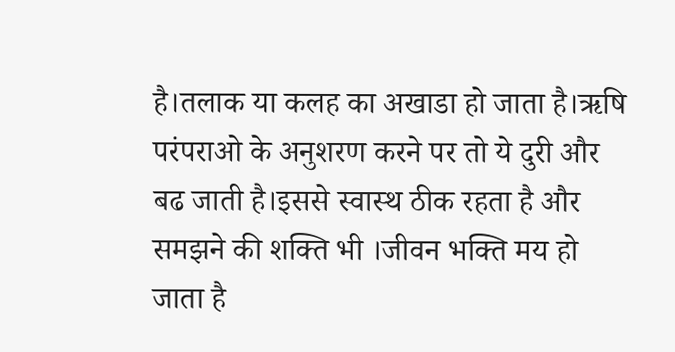है।तलाक या कलह का अखाडा हो जाता है।ऋषि परंपराओ के अनुशरण करने पर तो ये दुरी और बढ जाती है।इससे स्वास्थ ठीक रहता है और समझने की शक्ति भी ।जीवन भक्ति मय हो जाता है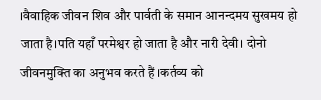।वैवाहिक जीवन शिव और पार्वती के समान आनन्दमय सुखमय हो जाता है।पति यहाँ परमेश्वर हो जाता है और नारी देवी। दोनो जीवनमुक्ति का अनुभव करते हैं ।कर्तव्य को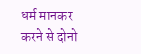धर्म मानकर करने से दोनो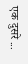एक दुसरे ...